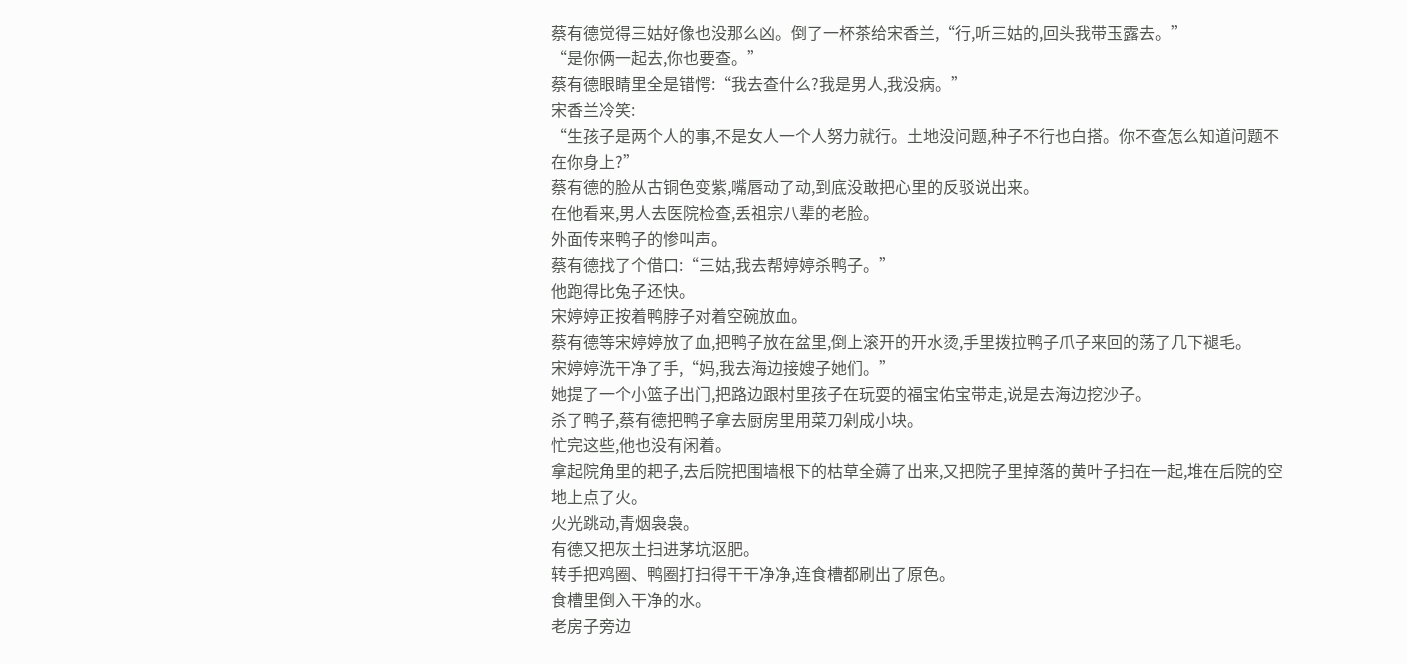蔡有德觉得三姑好像也没那么凶。倒了一杯茶给宋香兰,“行,听三姑的,回头我带玉露去。”
“是你俩一起去,你也要查。”
蔡有德眼睛里全是错愕:“我去查什么?我是男人,我没病。”
宋香兰冷笑:
“生孩子是两个人的事,不是女人一个人努力就行。土地没问题,种子不行也白搭。你不查怎么知道问题不在你身上?”
蔡有德的脸从古铜色变紫,嘴唇动了动,到底没敢把心里的反驳说出来。
在他看来,男人去医院检查,丢祖宗八辈的老脸。
外面传来鸭子的惨叫声。
蔡有德找了个借口:“三姑,我去帮婷婷杀鸭子。”
他跑得比兔子还快。
宋婷婷正按着鸭脖子对着空碗放血。
蔡有德等宋婷婷放了血,把鸭子放在盆里,倒上滚开的开水烫,手里拨拉鸭子爪子来回的荡了几下褪毛。
宋婷婷洗干净了手,“妈,我去海边接嫂子她们。”
她提了一个小篮子出门,把路边跟村里孩子在玩耍的福宝佑宝带走,说是去海边挖沙子。
杀了鸭子,蔡有德把鸭子拿去厨房里用菜刀剁成小块。
忙完这些,他也没有闲着。
拿起院角里的耙子,去后院把围墙根下的枯草全薅了出来,又把院子里掉落的黄叶子扫在一起,堆在后院的空地上点了火。
火光跳动,青烟袅袅。
有德又把灰土扫进茅坑沤肥。
转手把鸡圈、鸭圈打扫得干干净净,连食槽都刷出了原色。
食槽里倒入干净的水。
老房子旁边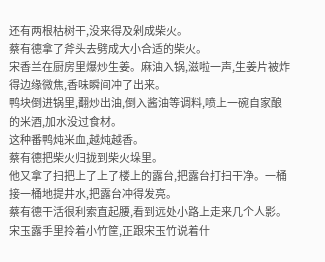还有两根枯树干,没来得及剁成柴火。
蔡有德拿了斧头去劈成大小合适的柴火。
宋香兰在厨房里爆炒生姜。麻油入锅,滋啦一声,生姜片被炸得边缘微焦,香味瞬间冲了出来。
鸭块倒进锅里,翻炒出油,倒入酱油等调料,喷上一碗自家酿的米酒,加水没过食材。
这种番鸭炖米血,越炖越香。
蔡有德把柴火归拢到柴火垛里。
他又拿了扫把上了上了楼上的露台,把露台打扫干净。一桶接一桶地提井水,把露台冲得发亮。
蔡有德干活很利索直起腰,看到远处小路上走来几个人影。
宋玉露手里拎着小竹筐,正跟宋玉竹说着什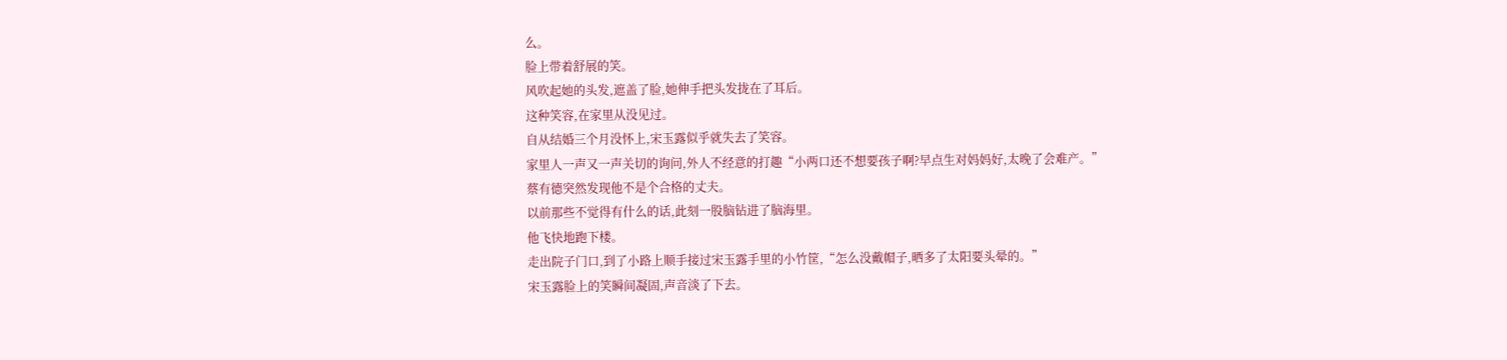么。
脸上带着舒展的笑。
风吹起她的头发,遮盖了脸,她伸手把头发拢在了耳后。
这种笑容,在家里从没见过。
自从结婚三个月没怀上,宋玉露似乎就失去了笑容。
家里人一声又一声关切的询问,外人不经意的打趣“小两口还不想要孩子啊?早点生对妈妈好,太晚了会难产。”
蔡有德突然发现他不是个合格的丈夫。
以前那些不觉得有什么的话,此刻一股脑钻进了脑海里。
他飞快地跑下楼。
走出院子门口,到了小路上顺手接过宋玉露手里的小竹筐,“怎么没戴帽子,晒多了太阳要头晕的。”
宋玉露脸上的笑瞬间凝固,声音淡了下去。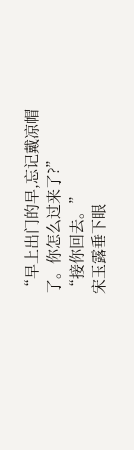“早上出门的早,忘记戴凉帽了。你怎么过来了?”
“接你回去。”
宋玉露垂下眼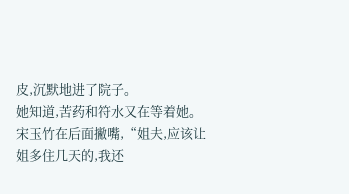皮,沉默地进了院子。
她知道,苦药和符水又在等着她。
宋玉竹在后面撇嘴,“姐夫,应该让姐多住几天的,我还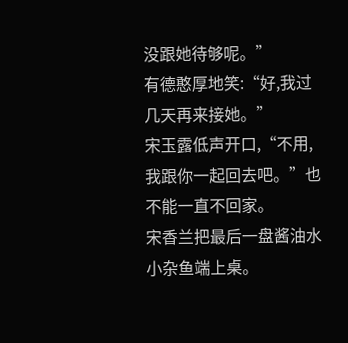没跟她待够呢。”
有德憨厚地笑:“好,我过几天再来接她。”
宋玉露低声开口,“不用,我跟你一起回去吧。”也不能一直不回家。
宋香兰把最后一盘酱油水小杂鱼端上桌。